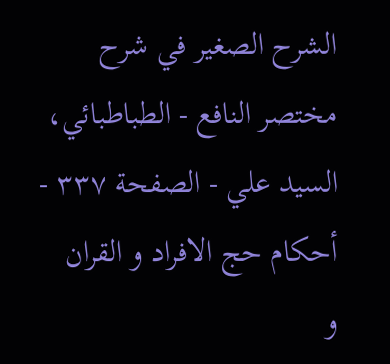الشرح الصغير في شرح مختصر النافع - الطباطبائي، السيد علي - الصفحة ٣٣٧ - أحكام حج الافراد و القران
و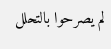لم يصرحوا بالتحلل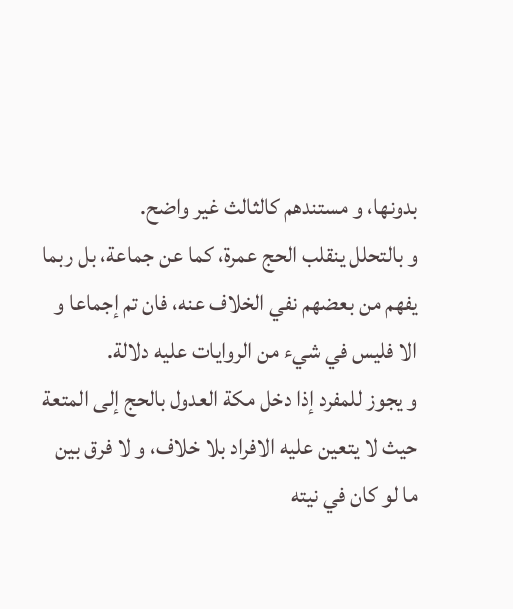بدونها، و مستندهم كالثالث غير واضح.
و بالتحلل ينقلب الحج عمرة، كما عن جماعة، بل ربما يفهم من بعضهم نفي الخلاف عنه، فان تم إجماعا و الا فليس في شيء من الروايات عليه دلالة.
و يجوز للمفرد إذا دخل مكة العدول بالحج إلى المتعة حيث لا يتعين عليه الافراد بلا خلاف، و لا فرق بين ما لو كان في نيته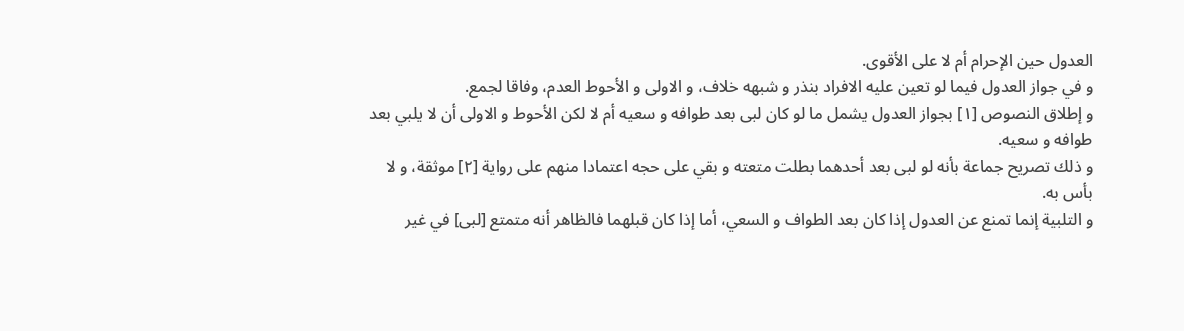العدول حين الإحرام أم لا على الأقوى.
و في جواز العدول فيما لو تعين عليه الافراد بنذر و شبهه خلاف، و الاولى و الأحوط العدم، وفاقا لجمع.
و إطلاق النصوص [١] بجواز العدول يشمل ما لو كان لبى بعد طوافه و سعيه أم لا لكن الأحوط و الاولى أن لا يلبي بعد طوافه و سعيه.
و ذلك تصريح جماعة بأنه لو لبى بعد أحدهما بطلت متعته و بقي على حجه اعتمادا منهم على رواية [٢] موثقة، و لا بأس به.
و التلبية إنما تمنع عن العدول إذا كان بعد الطواف و السعي، أما إذا كان قبلهما فالظاهر أنه متمتع [لبى] في غير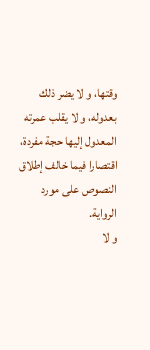وقتها، و لا يضر ذلك بعدوله، و لا يقلب عمرته المعدول إليها حجة مفردة، اقتصارا فيما خالف إطلاق النصوص على مورد الرواية.
و لا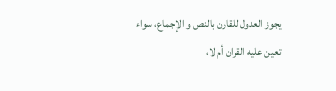يجوز العدول للقارن بالنص و الإجماع، سواء تعين عليه القران أم لا،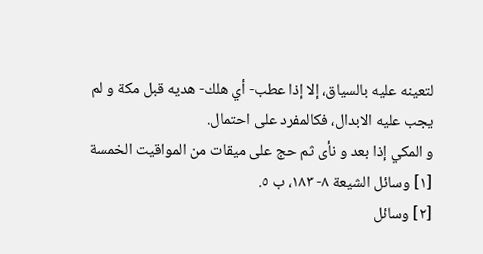لتعينه عليه بالسياق، إلا إذا عطب- أي هلك- هديه قبل مكة و لم يجب عليه الابدال، فكالمفرد على احتمال.
و المكي إذا بعد و نأى ثم حج على ميقات من المواقيت الخمسة
[١] وسائل الشيعة ٨- ١٨٣، ب ٥.
[٢] وسائل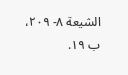الشيعة ٨- ٢٠٩، ب ١٩.